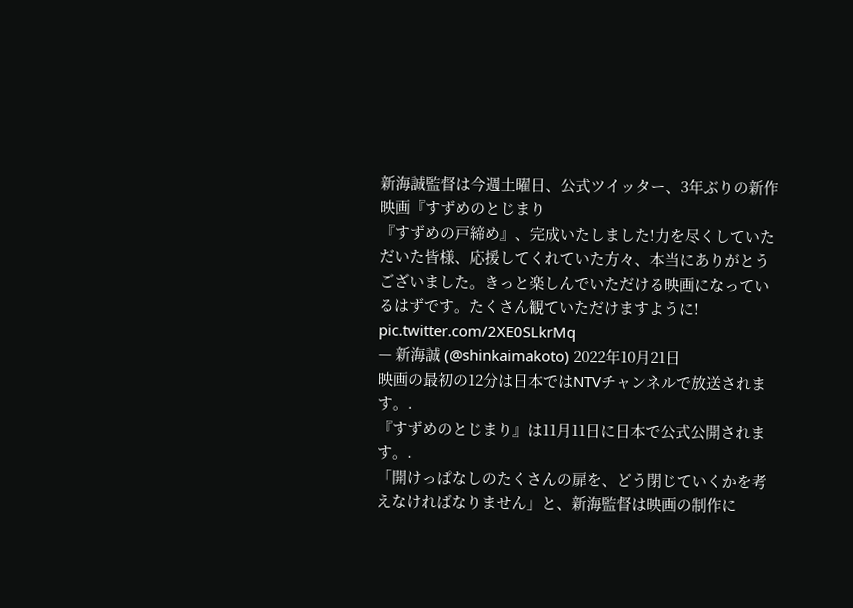新海誠監督は今週土曜日、公式ツイッター、3年ぶりの新作映画『すずめのとじまり
『すずめの戸締め』、完成いたしました!力を尽くしていただいた皆様、応援してくれていた方々、本当にありがとうございました。きっと楽しんでいただける映画になっているはずです。たくさん観ていただけますように! pic.twitter.com/2XE0SLkrMq
— 新海誠 (@shinkaimakoto) 2022年10月21日
映画の最初の12分は日本ではNTVチャンネルで放送されます。.
『すずめのとじまり』は11月11日に日本で公式公開されます。.
「開けっぱなしのたくさんの扉を、どう閉じていくかを考えなければなりません」と、新海監督は映画の制作に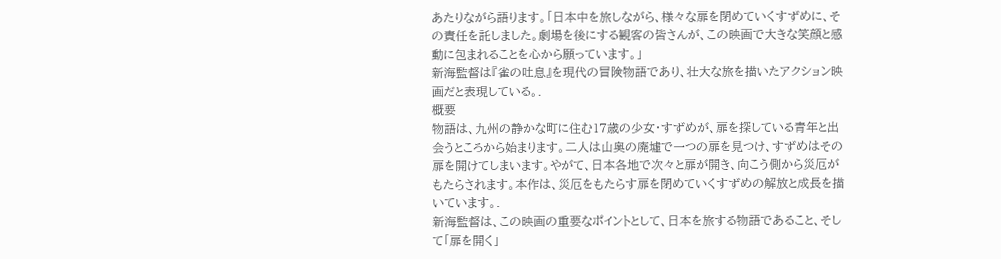あたりながら語ります。「日本中を旅しながら、様々な扉を閉めていくすずめに、その責任を託しました。劇場を後にする観客の皆さんが、この映画で大きな笑顔と感動に包まれることを心から願っています。」
新海監督は『雀の吐息』を現代の冒険物語であり、壮大な旅を描いたアクション映画だと表現している。.
概要
物語は、九州の静かな町に住む17歳の少女・すずめが、扉を探している青年と出会うところから始まります。二人は山奥の廃墟で一つの扉を見つけ、すずめはその扉を開けてしまいます。やがて、日本各地で次々と扉が開き、向こう側から災厄がもたらされます。本作は、災厄をもたらす扉を閉めていくすずめの解放と成長を描いています。.
新海監督は、この映画の重要なポイントとして、日本を旅する物語であること、そして「扉を開く」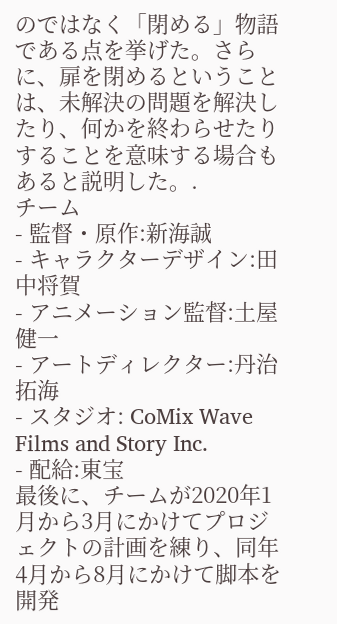のではなく「閉める」物語である点を挙げた。さらに、扉を閉めるということは、未解決の問題を解決したり、何かを終わらせたりすることを意味する場合もあると説明した。.
チーム
- 監督・原作:新海誠
- キャラクターデザイン:田中将賀
- アニメーション監督:土屋健一
- アートディレクター:丹治拓海
- スタジオ: CoMix Wave Films and Story Inc.
- 配給:東宝
最後に、チームが2020年1月から3月にかけてプロジェクトの計画を練り、同年4月から8月にかけて脚本を開発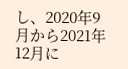し、2020年9月から2021年12月に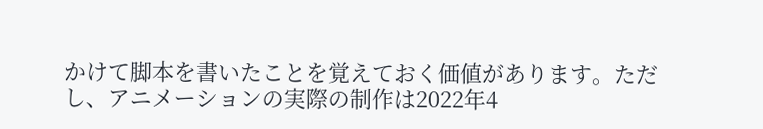かけて脚本を書いたことを覚えておく価値があります。ただし、アニメーションの実際の制作は2022年4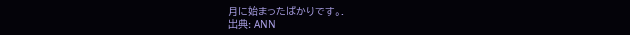月に始まったばかりです。.
出典: ANN